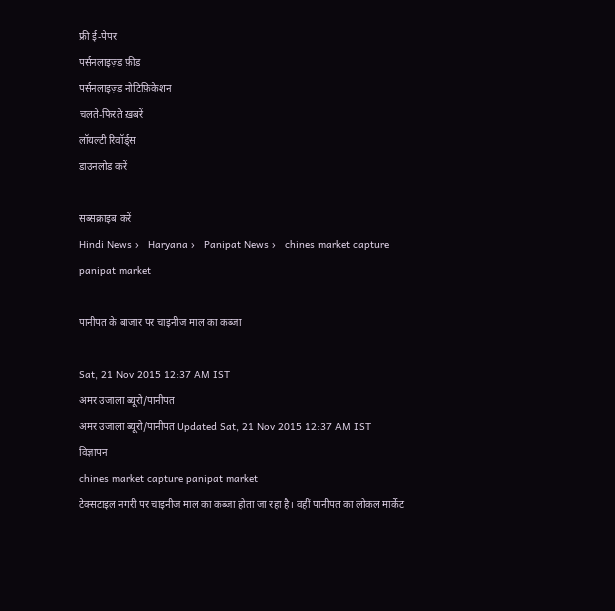फ्री ई-पेपर
पर्सनलाइज़्ड फ़ीड
पर्सनलाइज़्ड नोटिफ़िकेशन
चलते-फिरते ख़बरें
लॉयल्टी रिवॉर्ड्स
डाउनलोड करें

सब्सक्राइब करें
Hindi News ›   Haryana ›   Panipat News ›   chines market capture panipat market

पानीपत के बाजार पर चाइनीज माल का कब्जा

Sat, 21 Nov 2015 12:37 AM IST
अमर उजाला ब्यूरो/पानीपत
अमर उजाला ब्यूरो/पानीपत Updated Sat, 21 Nov 2015 12:37 AM IST
विज्ञापन
chines market capture panipat market
टेक्सटाइल नगरी पर चाइनीज माल का कब्जा होता जा रहा है। वहीं पानीपत का लोकल मार्केट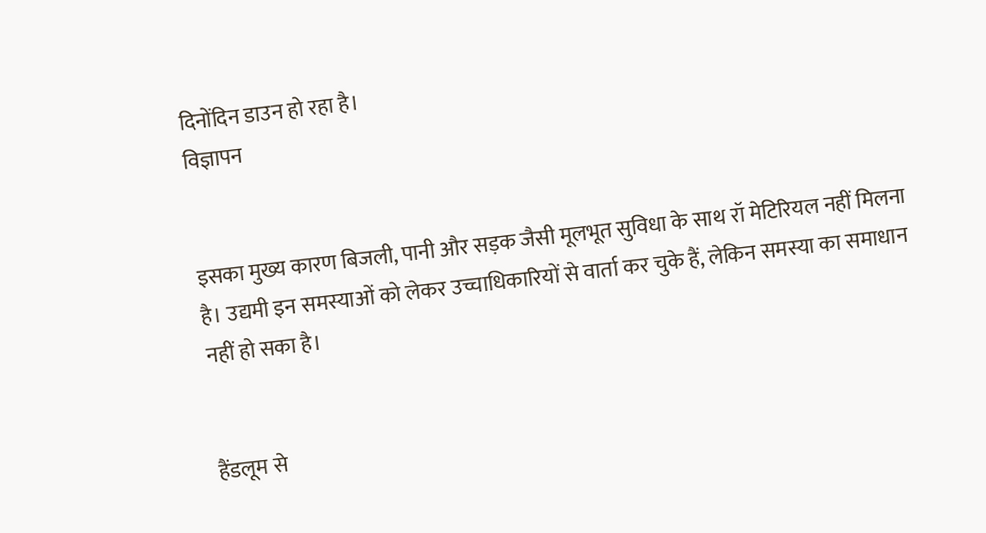दिनोंदिन डाउन हो रहा है।
विज्ञापन


इसका मुख्य कारण बिजली, पानी और सड़क जैसी मूलभूत सुविधा के साथ रॉ मेटिरियल नहीं मिलना है। उद्यमी इन समस्याओं को लेकर उच्चाधिकारियों से वार्ता कर चुके हैं, लेकिन समस्या का समाधान नहीं हो सका है।


हैंडलूम से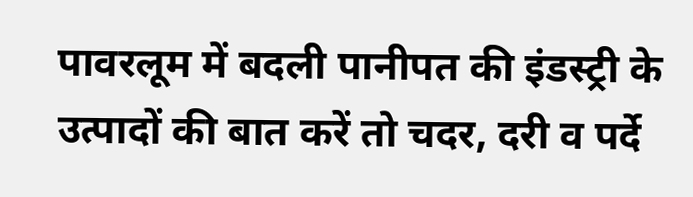पावरलूम में बदली पानीपत की इंडस्ट्री के उत्पादों की बात करें तो चदर, दरी व पर्दे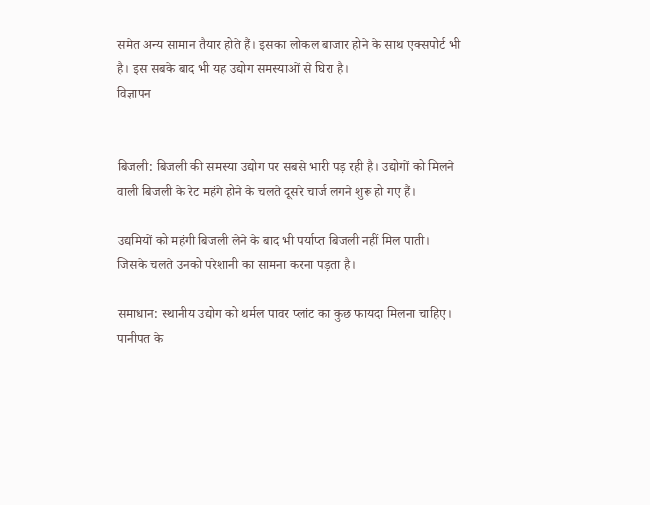समेत अन्य सामान तैयार होते हैं। इसका लोकल बाजार होने के साथ एक्सपोर्ट भी है। इस सबके बाद भी यह उद्योग समस्याओं से घिरा है।
विज्ञापन


बिजली: बिजली की समस्या उद्योग पर सबसे भारी पड़ रही है। उद्योगों को मिलने वाली बिजली के रेट महंगे होने के चलते दूसरे चार्ज लगने शुरू हो गए हैं।

उद्यमियों को महंगी बिजली लेने के बाद भी पर्याप्त बिजली नहीं मिल पाती। जिसके चलते उनको परेशानी का सामना करना पड़ता है।

समाधान: स्थानीय उद्योग को थर्मल पावर प्लांट का कुछ फायदा मिलना चाहिए। पानीपत के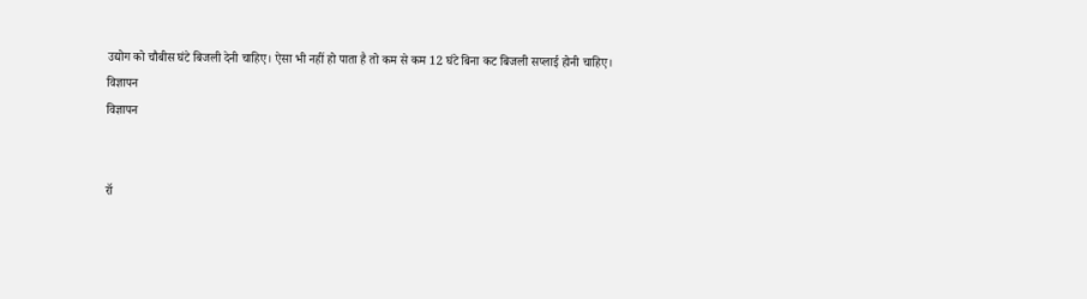उद्योग को चौबीस घंटे बिजली देनी चाहिए। ऐसा भी नहीं हो पाता है तो कम से कम 12 घंटे बिना कट बिजली सप्लाई होनी चाहिए।
विज्ञापन
विज्ञापन


रॉ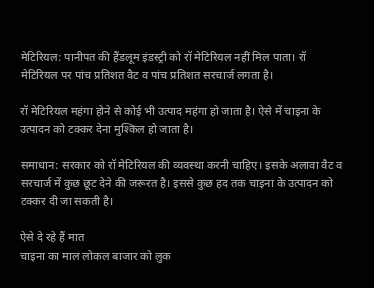मेटिरियल: पानीपत की हैंडलूम इंडस्ट्री को रॉ मेटिरियल नहीं मिल पाता। रॉ मेटिरियल पर पांच प्रतिशत वैट व पांच प्रतिशत सरचार्ज लगता है।

रॉ मेटिरियल महंगा होने से कोई भी उत्पाद महंगा हो जाता है। ऐसे में चाइना के उत्पादन को टक्कर देना मुश्किल हो जाता है।

समाधान: सरकार को रॉ मेटिरियल की व्यवस्था करनी चाहिए। इसके अलावा वैट व सरचार्ज में कुछ छूट देने की जरूरत है। इससे कुछ हद तक चाइना के उत्पादन को टक्कर दी जा सकती है।

ऐसे दे रहे हैं मात
चाइना का माल लोकल बाजार को लुक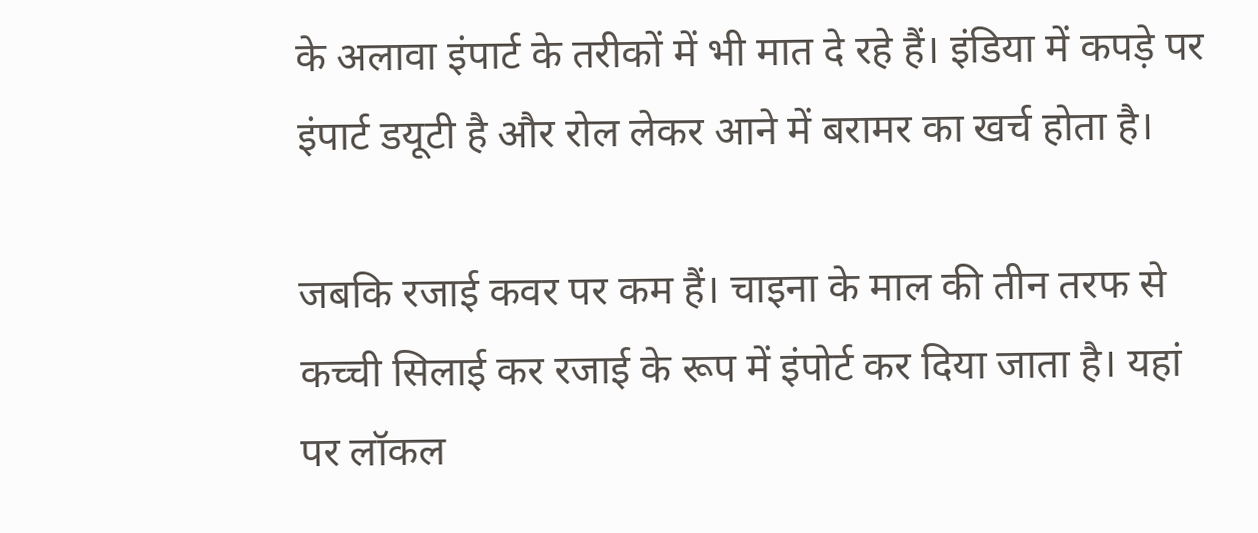के अलावा इंपार्ट के तरीकों में भी मात दे रहे हैं। इंडिया में कपड़े पर इंपार्ट डयूटी है और रोल लेकर आने में बरामर का खर्च होता है।

जबकि रजाई कवर पर कम हैं। चाइना के माल की तीन तरफ से कच्ची सिलाई कर रजाई के रूप में इंपोर्ट कर दिया जाता है। यहां पर लॉकल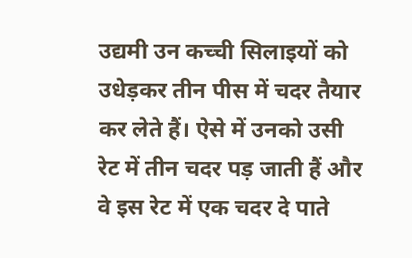उद्यमी उन कच्ची सिलाइयों को उधेड़कर तीन पीस में चदर तैयार कर लेते हैं। ऐसे में उनको उसी रेट में तीन चदर पड़ जाती हैं और वे इस रेट में एक चदर दे पाते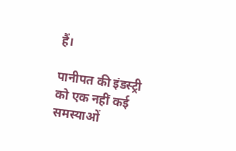हैं।

पानीपत की इंडस्ट्री को एक नहीं कई समस्याओं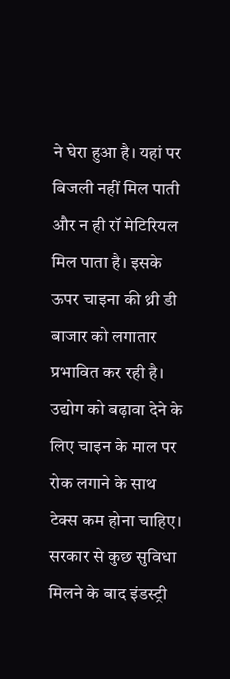ने घेरा हुआ है। यहां पर बिजली नहीं मिल पाती और न ही रॉ मेटिरियल मिल पाता है। इसके ऊपर चाइना की थ्री डी बाजार को लगातार प्रभावित कर रही है। उद्योग को बढ़ावा देने के लिए चाइन के माल पर रोक लगाने के साथ टेक्स कम होना चाहिए। सरकार से कुछ सुविधा मिलने के बाद इंडस्ट्री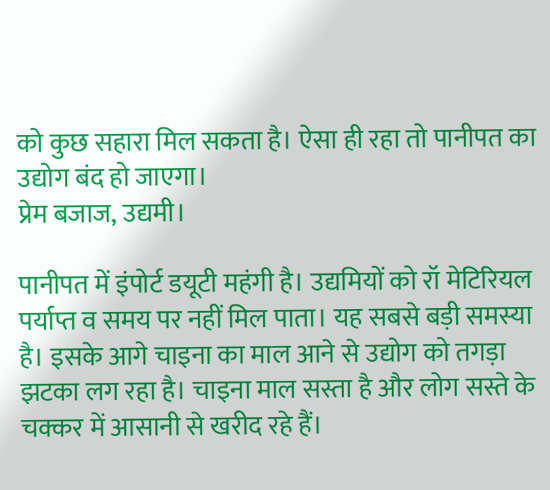को कुछ सहारा मिल सकता है। ऐसा ही रहा तो पानीपत का उद्योग बंद हो जाएगा।
प्रेम बजाज, उद्यमी।

पानीपत में इंपोर्ट डयूटी महंगी है। उद्यमियों को रॉ मेटिरियल पर्याप्त व समय पर नहीं मिल पाता। यह सबसे बड़ी समस्या है। इसके आगे चाइना का माल आने से उद्योग को तगड़ा झटका लग रहा है। चाइना माल सस्ता है और लोग सस्ते के चक्कर में आसानी से खरीद रहे हैं।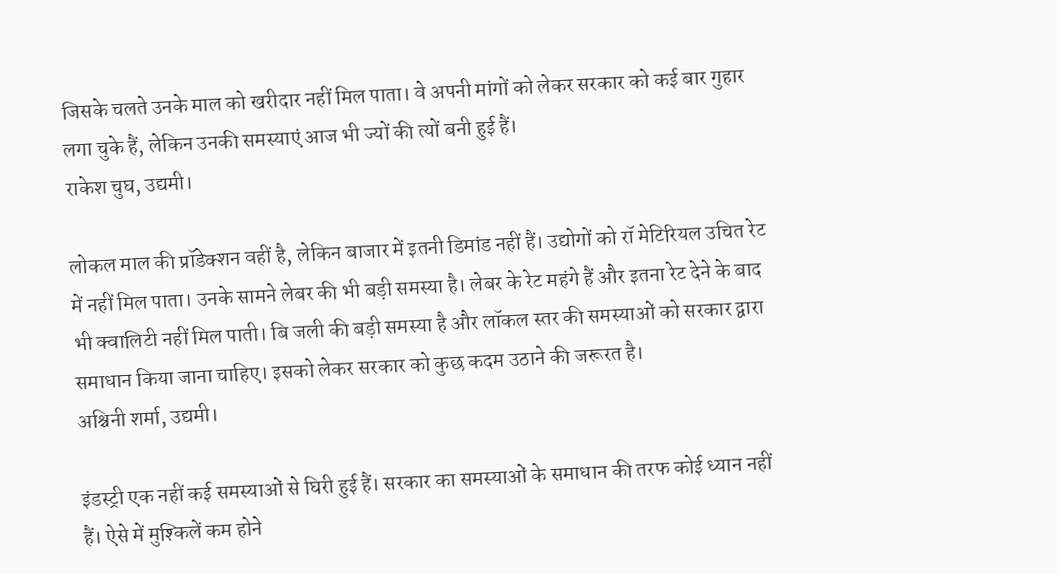जिसके चलते उनके माल को खरीदार नहीं मिल पाता। वे अपनी मांगों को लेकर सरकार को कई बार गुहार लगा चुके हैं, लेकिन उनकी समस्याएं आज भी ज्यों की त्यों बनी हुई हैं।
राकेश चुघ, उद्यमी।

लोकल माल की प्रॉडेक्शन वहीं है, लेकिन बाजार में इतनी डिमांड नहीं हैं। उद्योगों को रॉ मेटिरियल उचित रेट में नहीं मिल पाता। उनके सामने लेबर की भी बड़ी समस्या है। लेबर के रेट महंगे हैं और इतना रेट देने के बाद भी क्वालिटी नहीं मिल पाती। बि जली की बड़ी समस्या है और लॉकल स्तर की समस्याओं को सरकार द्वारा समाधान किया जाना चाहिए। इसको लेकर सरकार को कुछ कदम उठाने की जरूरत है।
अश्चिनी शर्मा, उद्यमी।

इंडस्ट्री एक नहीं कई समस्याओं से घिरी हुई हैं। सरकार का समस्याओं के समाधान की तरफ कोई ध्यान नहीं हैं। ऐसे में मुश्किलें कम होने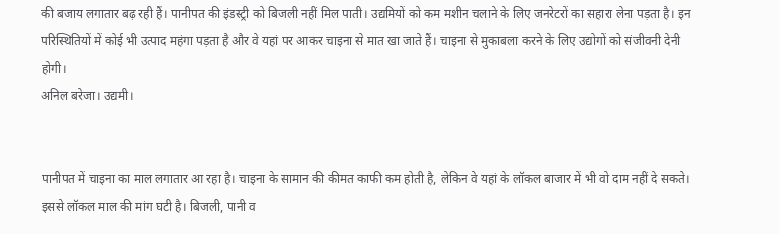की बजाय लगातार बढ़ रही हैं। पानीपत की इंडस्ट्री को बिजली नहीं मिल पाती। उद्यमियों को कम मशीन चलाने के लिए जनरेटरों का सहारा लेना पड़ता है। इन परिस्थितियों में कोई भी उत्पाद महंगा पड़ता है और वे यहां पर आकर चाइना से मात खा जाते हैं। चाइना से मुकाबला करने के लिए उद्योगों को संजीवनी देनी होगी।
अनिल बरेजा। उद्यमी।


पानीपत में चाइना का माल लगातार आ रहा है। चाइना के सामान की कीमत काफी कम होती है, लेकिन वे यहां के लॉकल बाजार में भी वो दाम नहीं दे सकते। इससे लॉकल माल की मांग घटी है। बिजली, पानी व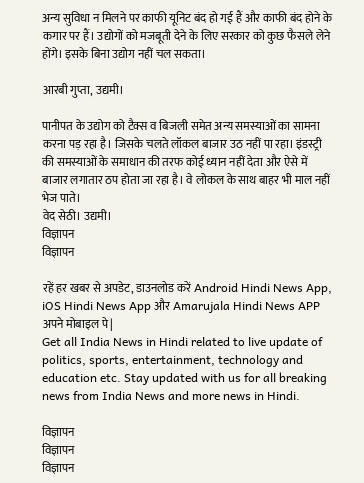अन्य सुविधा न मिलने पर काफी यूनिट बंद हो गई हैं और काफी बंद होने के कगार पर हैं। उद्योगों को मजबूती देने के लिए सरकार को कुछ फैसले लेने होंगे। इसके बिना उद्योग नहीं चल सकता।

आरबी गुप्ता, उद्यमी।

पानीपत के उद्योग को टैक्स व बिजली समेत अन्य समस्याओं का सामना करना पड़ रहा है। जिसके चलते लॉकल बाजार उठ नहीं पा रहा। इंडस्ट्री की समस्याओं के समाधान की तरफ कोई ध्यान नहीं देता और ऐसे में बाजार लगातार ठप होता जा रहा है। वे लोकल के साथ बाहर भी माल नहीं भेज पाते।
वेद सेठी। उद्यमी।
विज्ञापन
विज्ञापन

रहें हर खबर से अपडेट, डाउनलोड करें Android Hindi News App, iOS Hindi News App और Amarujala Hindi News APP अपने मोबाइल पे|
Get all India News in Hindi related to live update of politics, sports, entertainment, technology and education etc. Stay updated with us for all breaking news from India News and more news in Hindi.

विज्ञापन
विज्ञापन
विज्ञापन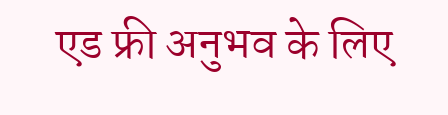एड फ्री अनुभव के लिए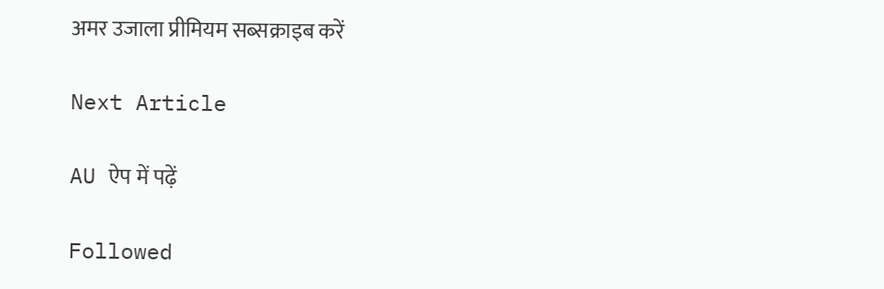अमर उजाला प्रीमियम सब्सक्राइब करें

Next Article

AU ऐप में पढ़ें

Followed